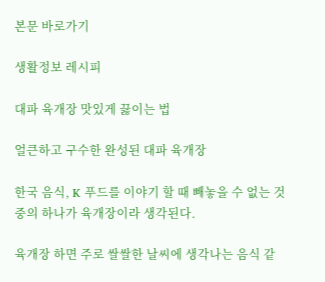본문 바로가기

생활정보 레시피

대파 육개장 맛있게 끓이는 법

얼큰하고 구수한 완성된 대파 육개장

한국 음식, K 푸드를 이야기 할 때 빼놓을 수 없는 것 중의 하나가 육개장이라 생각된다.

육개장 하면 주로 쌀쌀한 날씨에 생각나는 음식 같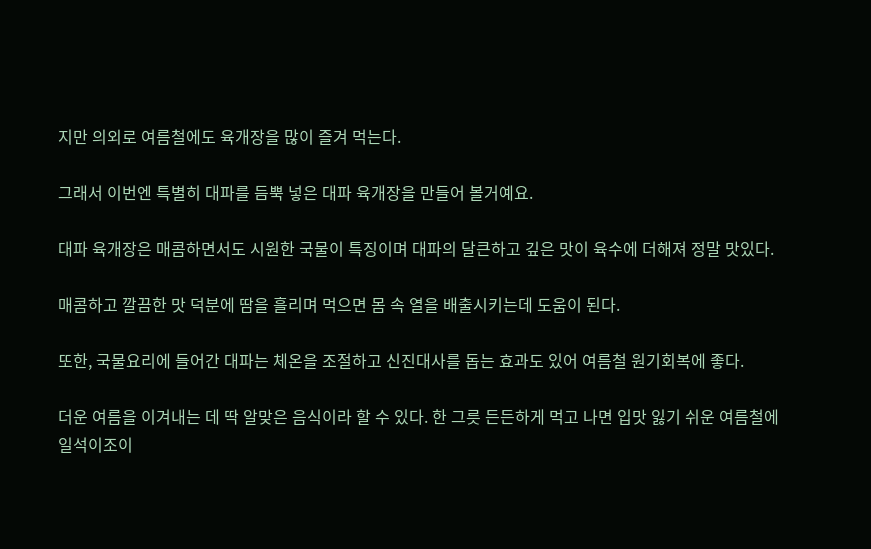지만 의외로 여름철에도 육개장을 많이 즐겨 먹는다.

그래서 이번엔 특별히 대파를 듬뿍 넣은 대파 육개장을 만들어 볼거예요.

대파 육개장은 매콤하면서도 시원한 국물이 특징이며 대파의 달큰하고 깊은 맛이 육수에 더해져 정말 맛있다.

매콤하고 깔끔한 맛 덕분에 땀을 흘리며 먹으면 몸 속 열을 배출시키는데 도움이 된다.

또한, 국물요리에 들어간 대파는 체온을 조절하고 신진대사를 돕는 효과도 있어 여름철 원기회복에 좋다.

더운 여름을 이겨내는 데 딱 알맞은 음식이라 할 수 있다. 한 그릇 든든하게 먹고 나면 입맛 잃기 쉬운 여름철에 일석이조이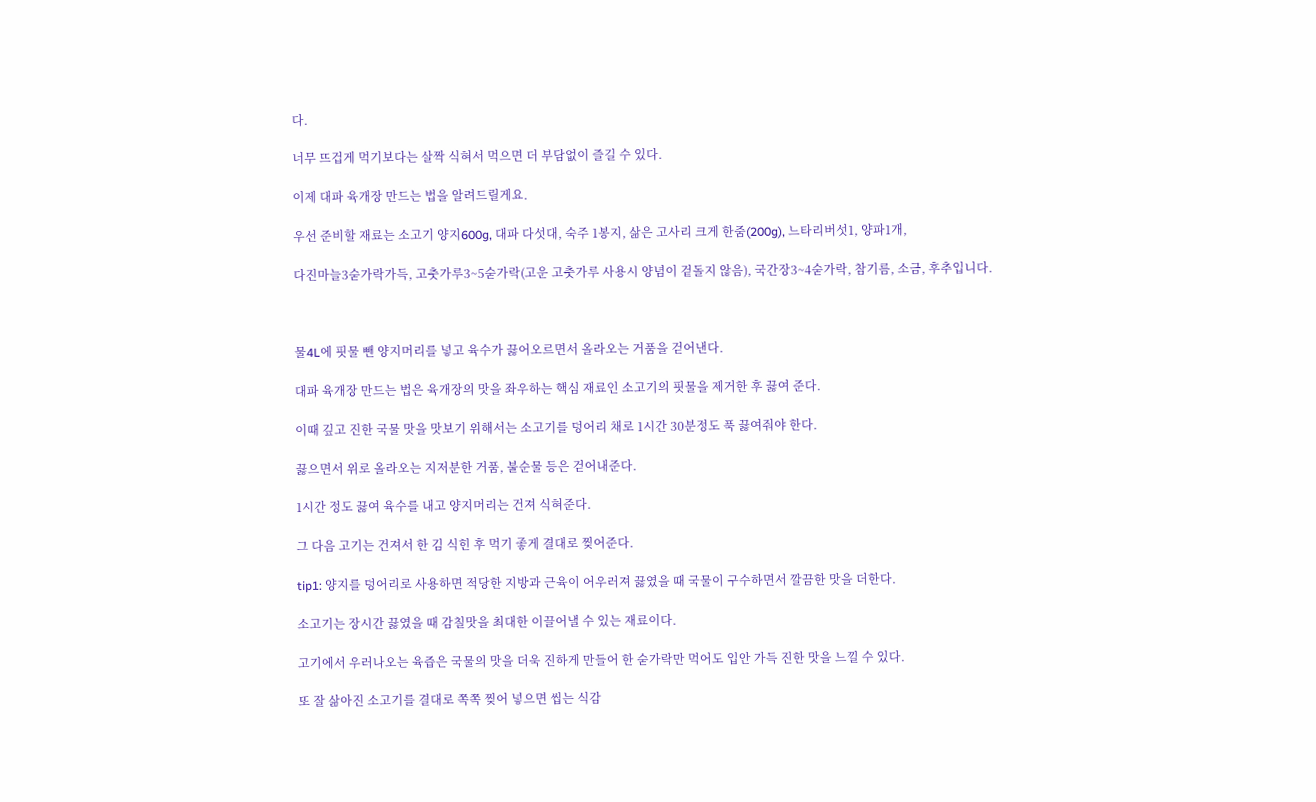다.

너무 뜨겁게 먹기보다는 살짝 식혀서 먹으면 더 부담없이 즐길 수 있다.

이제 대파 육개장 만드는 법을 알려드릴게요.

우선 준비할 재료는 소고기 양지600g, 대파 다섯대, 숙주 1봉지, 삶은 고사리 크게 한줌(200g), 느타리버섯1, 양파1개,

다진마늘3숟가락가득, 고춧가루3~5숟가락(고운 고춧가루 사용시 양념이 겉돌지 않음), 국간장3~4숟가락, 참기름, 소금, 후추입니다.



물4L에 핏물 뺀 양지머리를 넣고 육수가 끓어오르면서 올라오는 거품을 걷어낸다.

대파 육개장 만드는 법은 육개장의 맛을 좌우하는 핵심 재료인 소고기의 핏물을 제거한 후 끓여 준다.

이때 깊고 진한 국물 맛을 맛보기 위해서는 소고기를 덩어리 채로 1시간 30분정도 푹 끓여줘야 한다.

끓으면서 위로 올라오는 지저분한 거품, 불순물 등은 걷어내준다.

1시간 정도 끓여 육수를 내고 양지머리는 건져 식혀준다.

그 다음 고기는 건져서 한 김 식힌 후 먹기 좋게 결대로 찢어준다.

tip1: 양지를 덩어리로 사용하면 적당한 지방과 근육이 어우러져 끓였을 때 국물이 구수하면서 깔끔한 맛을 더한다.

소고기는 장시간 끓였을 때 감칠맛을 최대한 이끌어낼 수 있는 재료이다.

고기에서 우러나오는 육즙은 국물의 맛을 더욱 진하게 만들어 한 숟가락만 먹어도 입안 가득 진한 맛을 느낄 수 있다.

또 잘 삶아진 소고기를 결대로 쪽쪽 찢어 넣으면 씹는 식감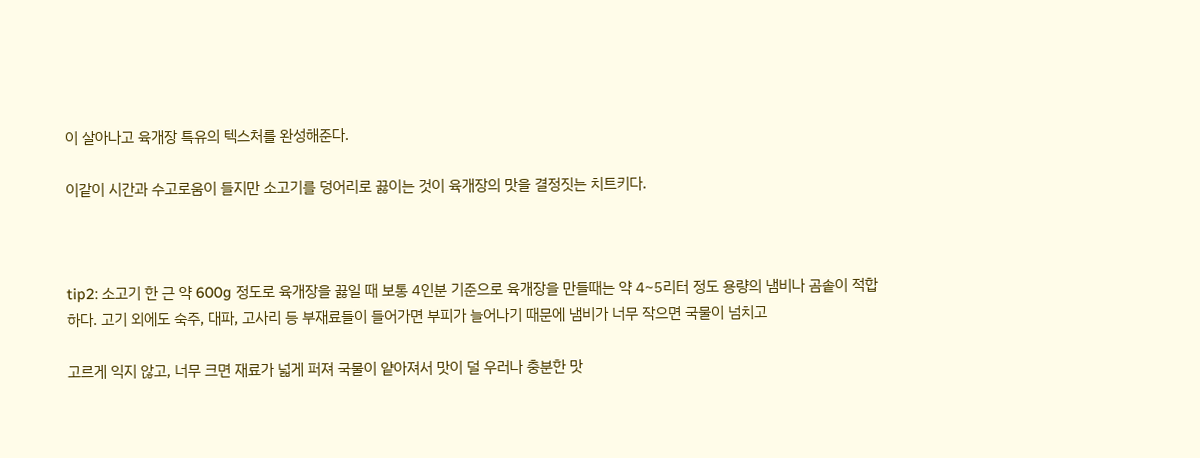이 살아나고 육개장 특유의 텍스처를 완성해준다.

이같이 시간과 수고로움이 들지만 소고기를 덩어리로 끓이는 것이 육개장의 맛을 결정짓는 치트키다.



tip2: 소고기 한 근 약 600g 정도로 육개장을 끓일 때 보통 4인분 기준으로 육개장을 만들때는 약 4~5리터 정도 용량의 냄비나 곰솥이 적합하다. 고기 외에도 숙주, 대파, 고사리 등 부재료들이 들어가면 부피가 늘어나기 때문에 냄비가 너무 작으면 국물이 넘치고

고르게 익지 않고, 너무 크면 재료가 넓게 퍼져 국물이 얕아져서 맛이 덜 우러나 충분한 맛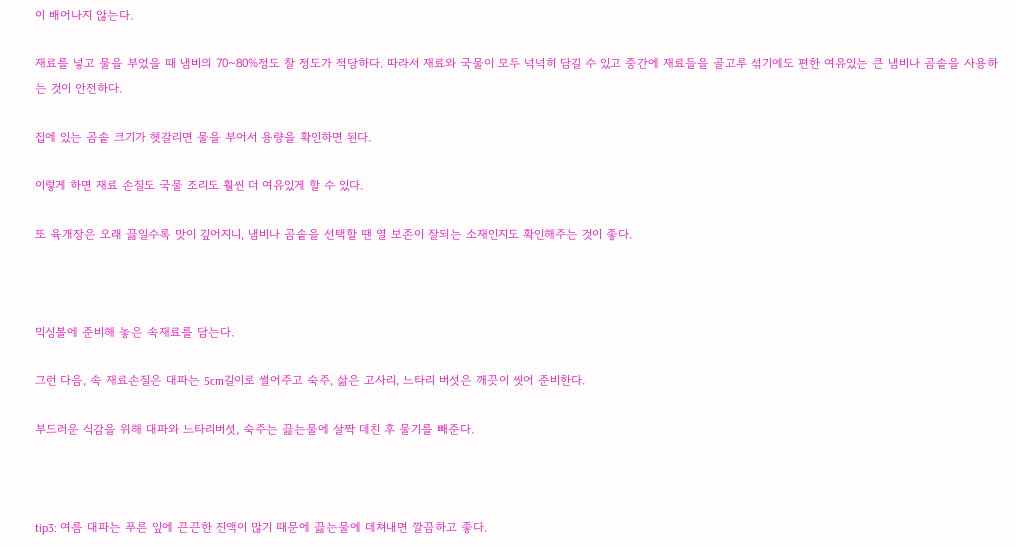이 배어나지 않는다.

재료를 넣고 물을 부었을 때 냄비의 70~80%정도 찰 정도가 적당하다. 따라서 재료와 국물이 모두 넉넉히 담길 수 있고 중간에 재료들을 골고루 섞기에도 편한 여유있는 큰 냄비나 곰솥을 사용하는 것이 안전하다.

집에 있는 곰솥 크기가 헷갈리면 물을 부어서 용량을 확인하면 된다.

이렇게 하면 재료 손질도 국물 조리도 훨씬 더 여유있게 할 수 있다.

또 육개장은 오래 끓일수록 맛이 깊어지니, 냄비나 곰솥을 선택할 땐 열 보존이 잘되는 소재인지도 확인해주는 것이 좋다.



믹싱볼에 준비해 놓은 속재료를 담는다.

그런 다음, 속 재료손질은 대파는 5cm길이로 썰어주고 숙주, 삶은 고사리, 느타리 버섯은 깨끗이 씻어 준비한다.

부드러운 식감을 위해 대파와 느타리버섯, 숙주는 끓는물에 살짝 데친 후 물기를 빼준다.



tip3: 여름 대파는 푸른 잎에 끈끈한 진액이 많기 때문에 끓는물에 데쳐내면 깔끔하고 좋다.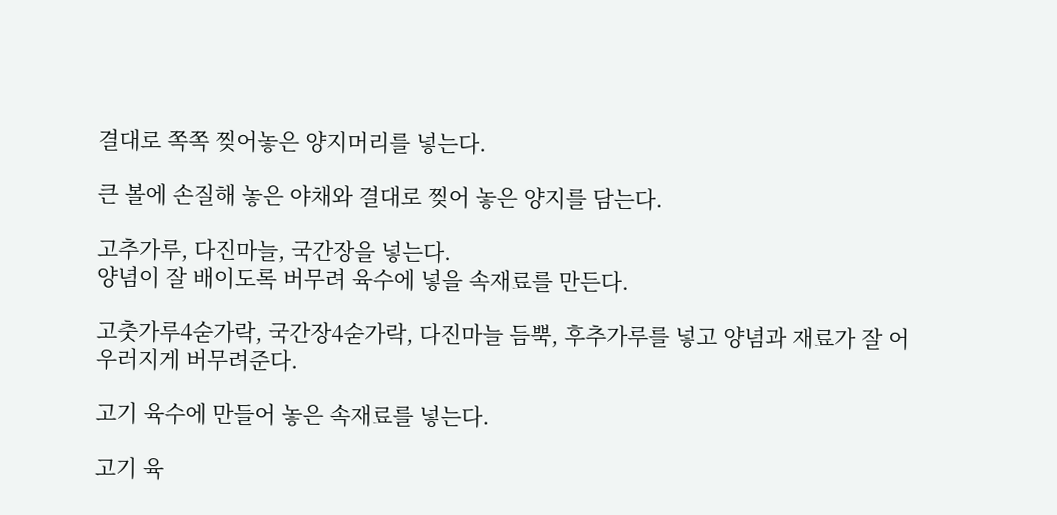결대로 쪽쪽 찢어놓은 양지머리를 넣는다.

큰 볼에 손질해 놓은 야채와 결대로 찢어 놓은 양지를 담는다.

고추가루, 다진마늘, 국간장을 넣는다.
양념이 잘 배이도록 버무려 육수에 넣을 속재료를 만든다.

고춧가루4숟가락, 국간장4숟가락, 다진마늘 듬뿍, 후추가루를 넣고 양념과 재료가 잘 어우러지게 버무려준다.

고기 육수에 만들어 놓은 속재료를 넣는다.

고기 육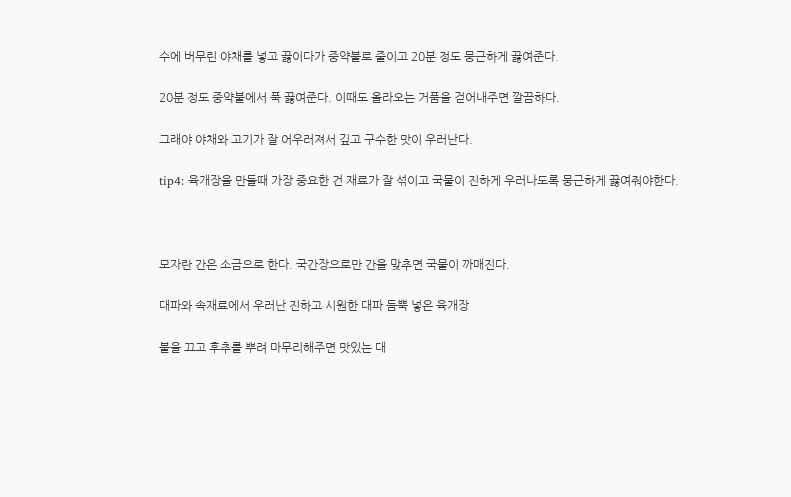수에 버무린 야채를 넣고 끓이다가 중약불로 줄이고 20분 정도 뭉근하게 끓여준다.

20분 정도 중약불에서 푹 끓여준다. 이때도 올라오는 거품을 걷어내주면 깔끔하다.

그래야 야채와 고기가 잘 어우러져서 깊고 구수한 맛이 우러난다.

tip4: 육개장을 만들때 가장 중요한 건 재료가 잘 섞이고 국물이 진하게 우러나도록 뭉근하게 끓여줘야한다.



모자란 간은 소금으로 한다. 국간장으로만 간을 맞추면 국물이 까매진다.

대파와 속재료에서 우러난 진하고 시원한 대파 듬뿍 넣은 육개장

불을 끄고 후추를 뿌려 마무리해주면 맛있는 대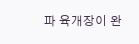파 육개장이 완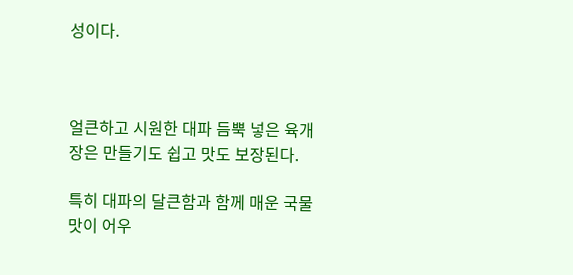성이다.



얼큰하고 시원한 대파 듬뿍 넣은 육개장은 만들기도 쉽고 맛도 보장된다.

특히 대파의 달큰함과 함께 매운 국물 맛이 어우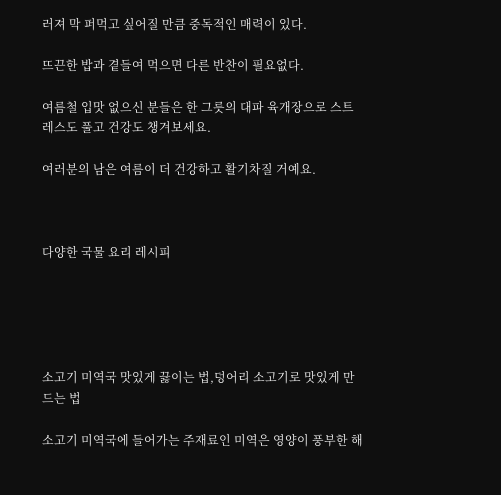러져 막 퍼먹고 싶어질 만큼 중독적인 매력이 있다.

뜨끈한 밥과 곁들여 먹으면 다른 반찬이 필요없다.

여름철 입맛 없으신 분들은 한 그릇의 대파 육개장으로 스트레스도 풀고 건강도 챙겨보세요.

여러분의 남은 여름이 더 건강하고 활기차질 거예요.



다양한 국물 요리 레시피





소고기 미역국 맛있게 끓이는 법,덩어리 소고기로 맛있게 만드는 법

소고기 미역국에 들어가는 주재료인 미역은 영양이 풍부한 해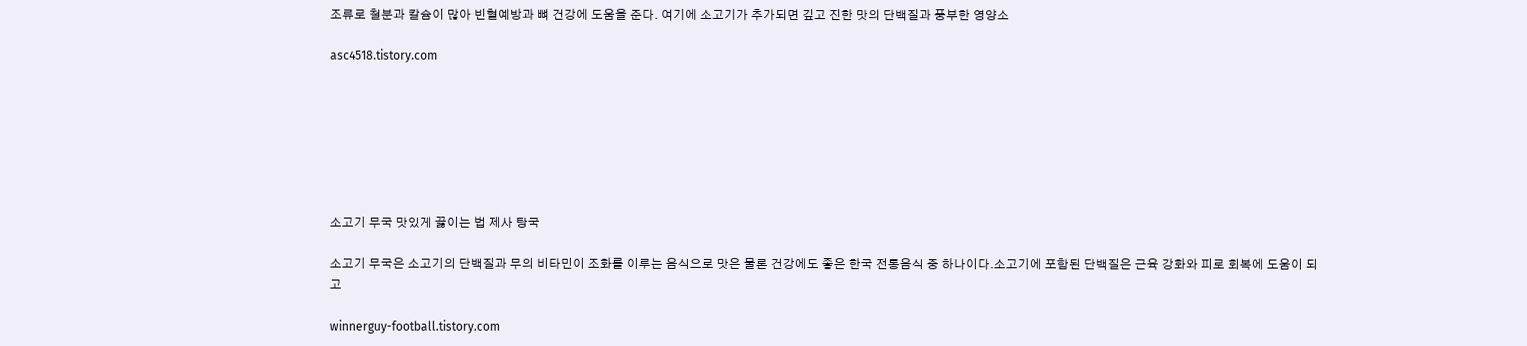조류로 철분과 칼슘이 많아 빈혈예방과 뼈 건강에 도움을 준다. 여기에 소고기가 추가되면 깊고 진한 맛의 단백질과 풍부한 영양소

asc4518.tistory.com







소고기 무국 맛있게 끓이는 법 제사 탕국

소고기 무국은 소고기의 단백질과 무의 비타민이 조화를 이루는 음식으로 맛은 물론 건강에도 좋은 한국 전통음식 중 하나이다.소고기에 포함된 단백질은 근육 강화와 피로 회복에 도움이 되고

winnerguy-football.tistory.com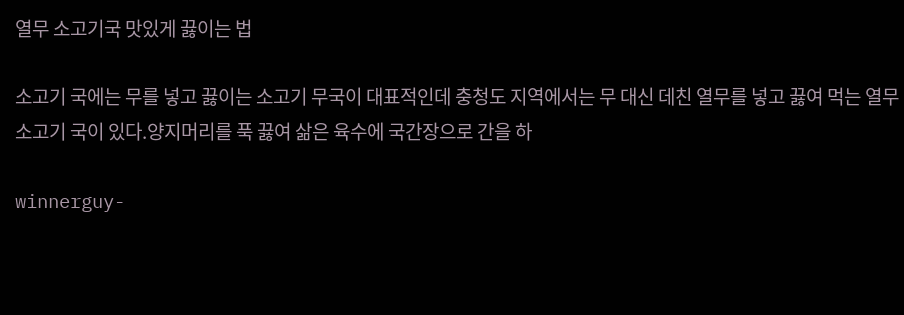열무 소고기국 맛있게 끓이는 법

소고기 국에는 무를 넣고 끓이는 소고기 무국이 대표적인데 충청도 지역에서는 무 대신 데친 열무를 넣고 끓여 먹는 열무 소고기 국이 있다.양지머리를 푹 끓여 삶은 육수에 국간장으로 간을 하

winnerguy-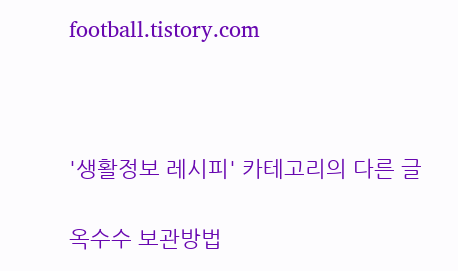football.tistory.com



'생활정보 레시피' 카테고리의 다른 글

옥수수 보관방법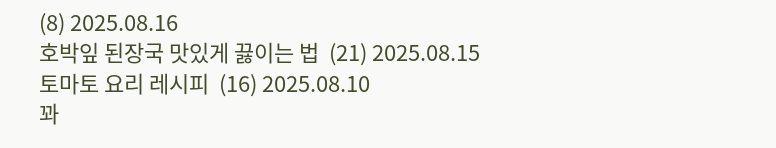(8) 2025.08.16
호박잎 된장국 맛있게 끓이는 법  (21) 2025.08.15
토마토 요리 레시피  (16) 2025.08.10
꽈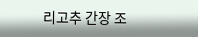리고추 간장 조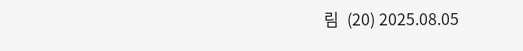림  (20) 2025.08.05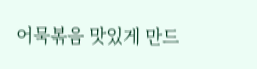어묵볶음 맛있게 만드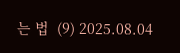는 법  (9) 2025.08.04